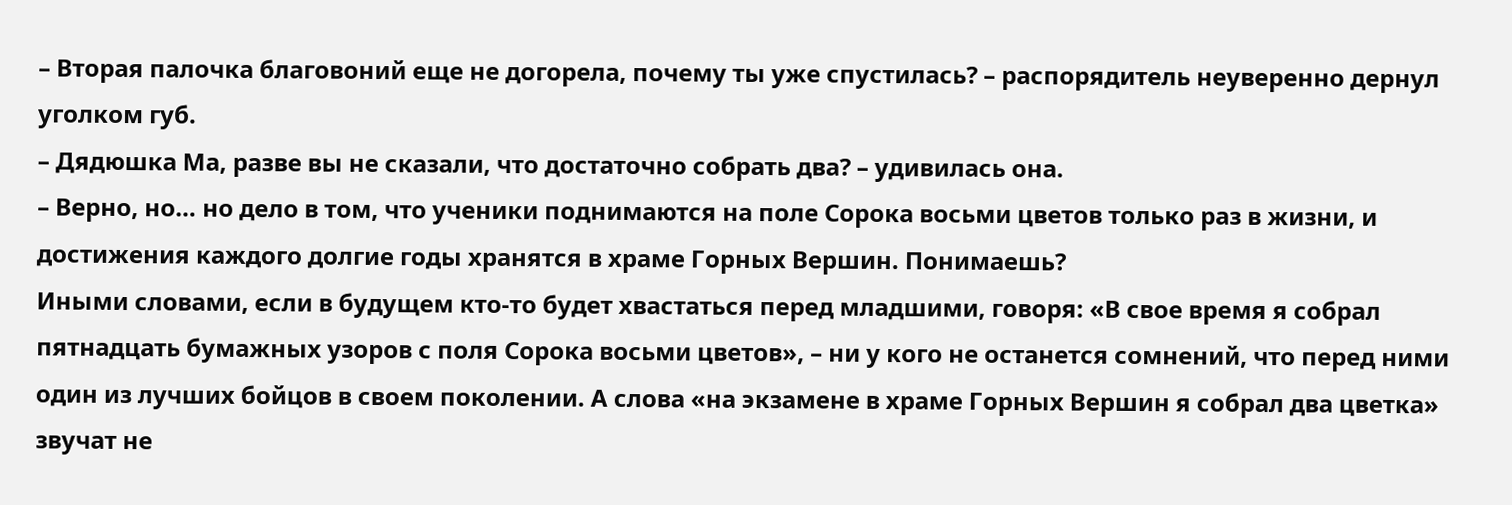– Вторая палочка благовоний еще не догорела, почему ты уже спустилась? – распорядитель неуверенно дернул уголком губ.
– Дядюшка Ма, разве вы не сказали, что достаточно собрать два? – удивилась она.
– Верно, но… но дело в том, что ученики поднимаются на поле Сорока восьми цветов только раз в жизни, и достижения каждого долгие годы хранятся в храме Горных Вершин. Понимаешь?
Иными словами, если в будущем кто-то будет хвастаться перед младшими, говоря: «В свое время я собрал пятнадцать бумажных узоров с поля Сорока восьми цветов», – ни у кого не останется сомнений, что перед ними один из лучших бойцов в своем поколении. А слова «на экзамене в храме Горных Вершин я собрал два цветка» звучат не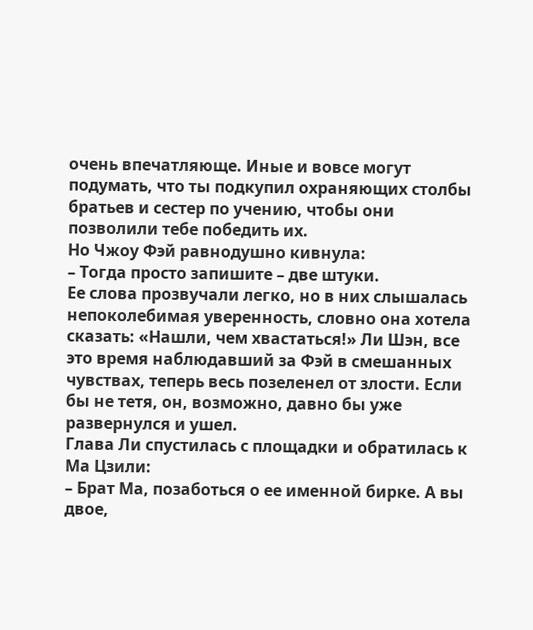очень впечатляюще. Иные и вовсе могут подумать, что ты подкупил охраняющих столбы братьев и сестер по учению, чтобы они позволили тебе победить их.
Но Чжоу Фэй равнодушно кивнула:
– Тогда просто запишите – две штуки.
Ее слова прозвучали легко, но в них слышалась непоколебимая уверенность, словно она хотела сказать: «Нашли, чем хвастаться!» Ли Шэн, все это время наблюдавший за Фэй в смешанных чувствах, теперь весь позеленел от злости. Если бы не тетя, он, возможно, давно бы уже развернулся и ушел.
Глава Ли спустилась с площадки и обратилась к Ма Цзили:
– Брат Ма, позаботься о ее именной бирке. А вы двое,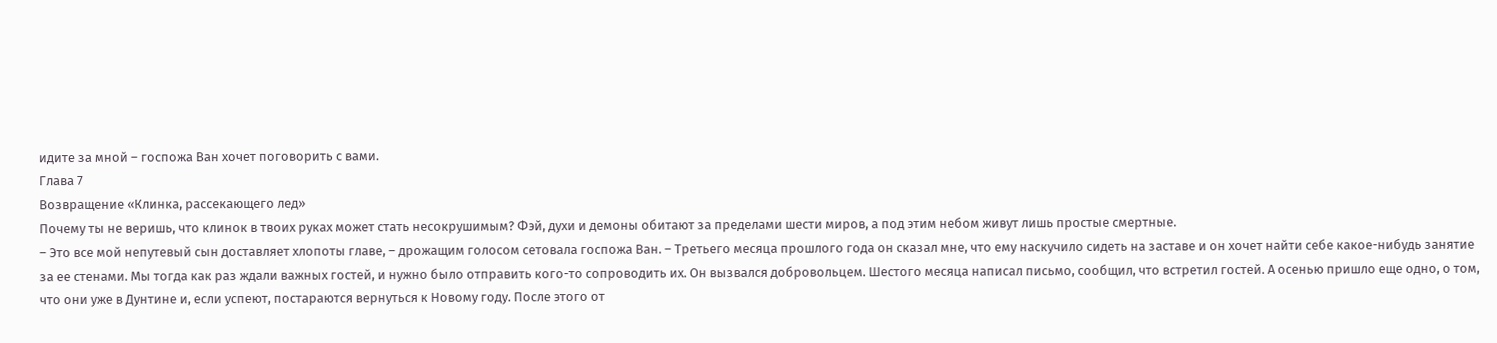идите за мной – госпожа Ван хочет поговорить с вами.
Глава 7
Возвращение «Клинка, рассекающего лед»
Почему ты не веришь, что клинок в твоих руках может стать несокрушимым? Фэй, духи и демоны обитают за пределами шести миров, а под этим небом живут лишь простые смертные.
– Это все мой непутевый сын доставляет хлопоты главе, – дрожащим голосом сетовала госпожа Ван. – Третьего месяца прошлого года он сказал мне, что ему наскучило сидеть на заставе и он хочет найти себе какое-нибудь занятие за ее стенами. Мы тогда как раз ждали важных гостей, и нужно было отправить кого-то сопроводить их. Он вызвался добровольцем. Шестого месяца написал письмо, сообщил, что встретил гостей. А осенью пришло еще одно, о том, что они уже в Дунтине и, если успеют, постараются вернуться к Новому году. После этого от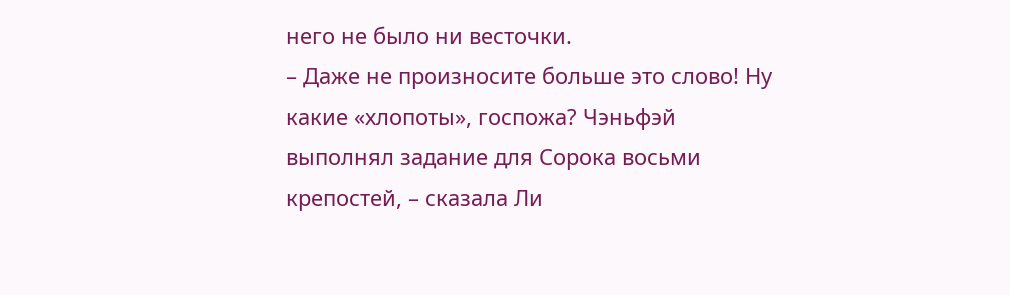него не было ни весточки.
– Даже не произносите больше это слово! Ну какие «хлопоты», госпожа? Чэньфэй выполнял задание для Сорока восьми крепостей, – сказала Ли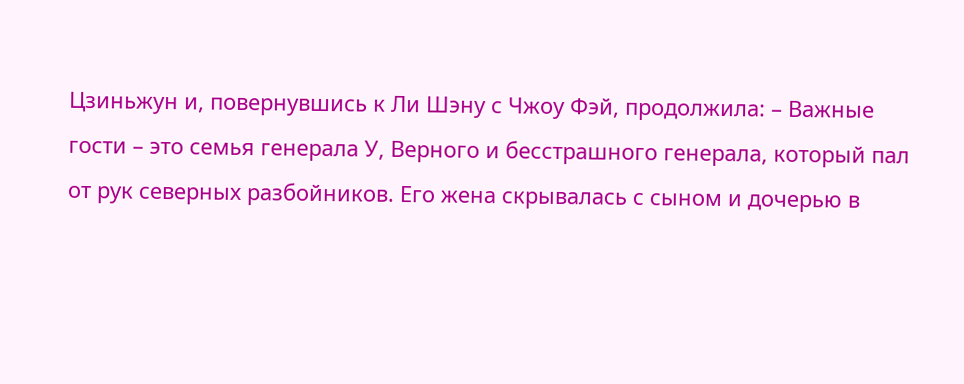Цзиньжун и, повернувшись к Ли Шэну с Чжоу Фэй, продолжила: – Важные гости – это семья генерала У, Верного и бесстрашного генерала, который пал от рук северных разбойников. Его жена скрывалась с сыном и дочерью в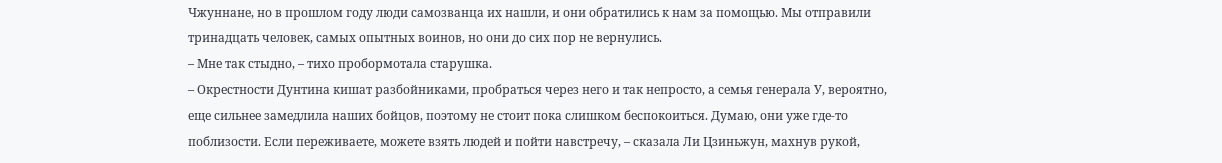Чжуннане, но в прошлом году люди самозванца их нашли, и они обратились к нам за помощью. Мы отправили тринадцать человек, самых опытных воинов, но они до сих пор не вернулись.
– Мне так стыдно, – тихо пробормотала старушка.
– Окрестности Дунтина кишат разбойниками, пробраться через него и так непросто, а семья генерала У, вероятно, еще сильнее замедлила наших бойцов, поэтому не стоит пока слишком беспокоиться. Думаю, они уже где-то поблизости. Если переживаете, можете взять людей и пойти навстречу, – сказала Ли Цзиньжун, махнув рукой,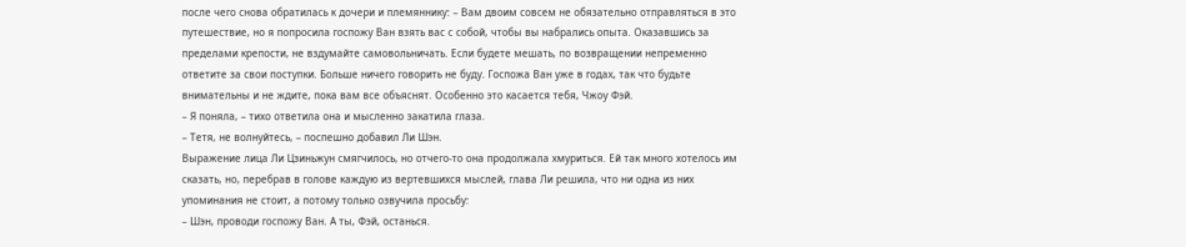после чего снова обратилась к дочери и племяннику: – Вам двоим совсем не обязательно отправляться в это путешествие, но я попросила госпожу Ван взять вас с собой, чтобы вы набрались опыта. Оказавшись за пределами крепости, не вздумайте самовольничать. Если будете мешать, по возвращении непременно ответите за свои поступки. Больше ничего говорить не буду. Госпожа Ван уже в годах, так что будьте внимательны и не ждите, пока вам все объяснят. Особенно это касается тебя, Чжоу Фэй.
– Я поняла, – тихо ответила она и мысленно закатила глаза.
– Тетя, не волнуйтесь, – поспешно добавил Ли Шэн.
Выражение лица Ли Цзиньжун смягчилось, но отчего-то она продолжала хмуриться. Ей так много хотелось им сказать, но, перебрав в голове каждую из вертевшихся мыслей, глава Ли решила, что ни одна из них упоминания не стоит, а потому только озвучила просьбу:
– Шэн, проводи госпожу Ван. А ты, Фэй, останься.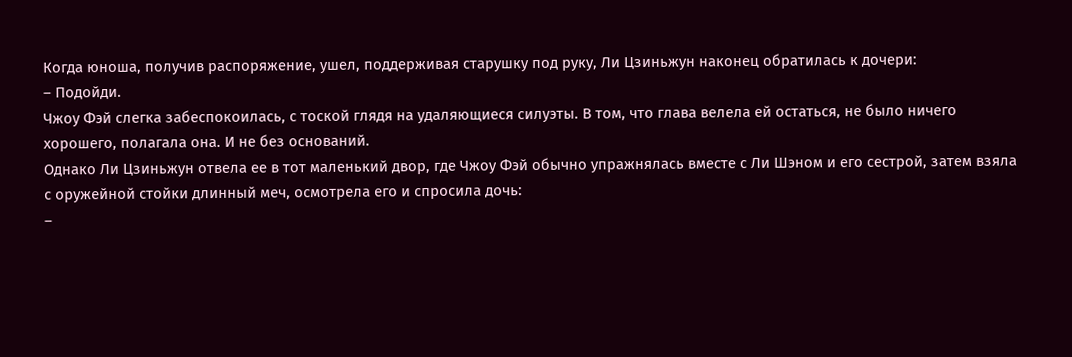Когда юноша, получив распоряжение, ушел, поддерживая старушку под руку, Ли Цзиньжун наконец обратилась к дочери:
– Подойди.
Чжоу Фэй слегка забеспокоилась, с тоской глядя на удаляющиеся силуэты. В том, что глава велела ей остаться, не было ничего хорошего, полагала она. И не без оснований.
Однако Ли Цзиньжун отвела ее в тот маленький двор, где Чжоу Фэй обычно упражнялась вместе с Ли Шэном и его сестрой, затем взяла с оружейной стойки длинный меч, осмотрела его и спросила дочь:
–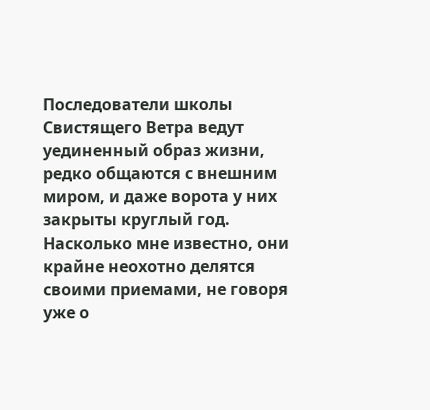Последователи школы Свистящего Ветра ведут уединенный образ жизни, редко общаются с внешним миром, и даже ворота у них закрыты круглый год. Насколько мне известно, они крайне неохотно делятся своими приемами, не говоря уже о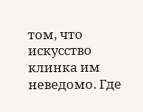том, что искусство клинка им неведомо. Где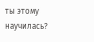ты этому научилась?